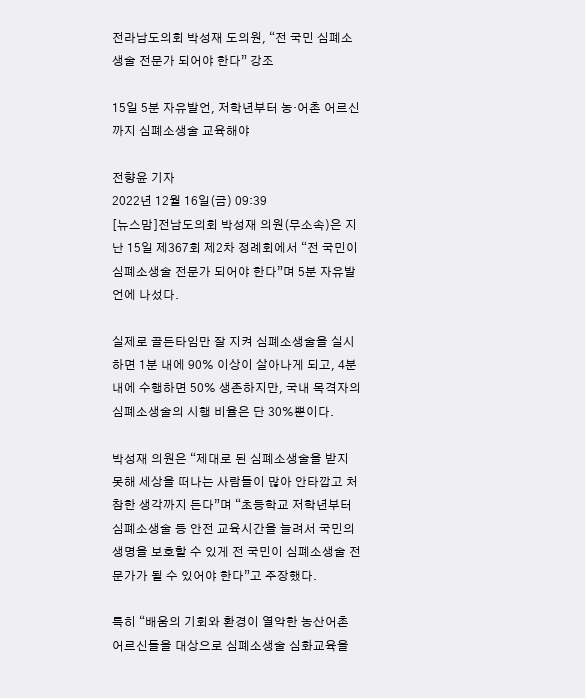전라남도의회 박성재 도의원, “전 국민 심폐소생술 전문가 되어야 한다” 강조

15일 5분 자유발언, 저학년부터 농·어촌 어르신까지 심폐소생술 교육해야

전향윤 기자
2022년 12월 16일(금) 09:39
[뉴스맘]전남도의회 박성재 의원(무소속)은 지난 15일 제367회 제2차 정례회에서 “전 국민이 심폐소생술 전문가 되어야 한다”며 5분 자유발언에 나섰다.

실제로 골든타임만 잘 지켜 심폐소생술을 실시하면 1분 내에 90% 이상이 살아나게 되고, 4분 내에 수행하면 50% 생존하지만, 국내 목격자의 심폐소생술의 시행 비율은 단 30%뿐이다.

박성재 의원은 “제대로 된 심폐소생술을 받지 못해 세상을 떠나는 사람들이 많아 안타깝고 처참한 생각까지 든다”며 “초등학교 저학년부터 심폐소생술 등 안전 교육시간을 늘려서 국민의 생명을 보호할 수 있게 전 국민이 심폐소생술 전문가가 될 수 있어야 한다”고 주장했다.

특히 “배움의 기회와 환경이 열악한 농산어촌 어르신들을 대상으로 심폐소생술 심화교육을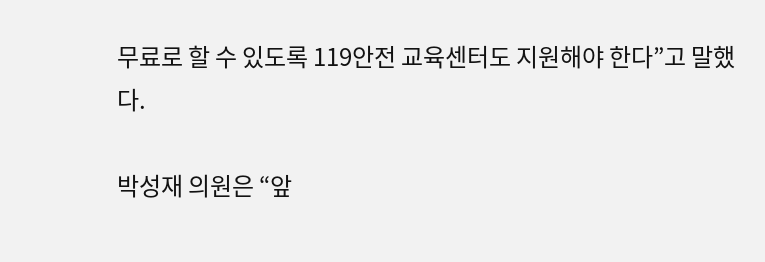무료로 할 수 있도록 119안전 교육센터도 지원해야 한다”고 말했다.

박성재 의원은 “앞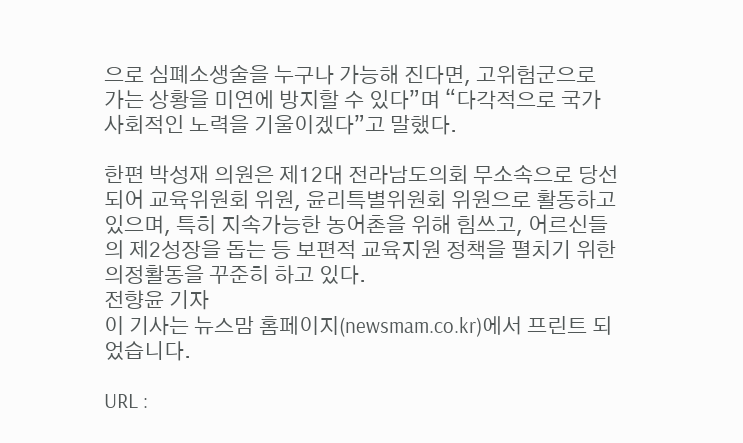으로 심폐소생술을 누구나 가능해 진다면, 고위험군으로 가는 상황을 미연에 방지할 수 있다”며 “다각적으로 국가 사회적인 노력을 기울이겠다”고 말했다.

한편 박성재 의원은 제12대 전라남도의회 무소속으로 당선되어 교육위원회 위원, 윤리특별위원회 위원으로 활동하고 있으며, 특히 지속가능한 농어촌을 위해 힘쓰고, 어르신들의 제2성장을 돕는 등 보편적 교육지원 정책을 펼치기 위한 의정활동을 꾸준히 하고 있다.
전향윤 기자
이 기사는 뉴스맘 홈페이지(newsmam.co.kr)에서 프린트 되었습니다.

URL :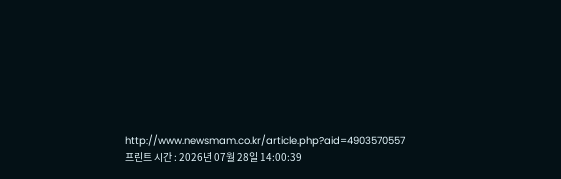http://www.newsmam.co.kr/article.php?aid=4903570557
프린트 시간 : 2026년 07월 28일 14:00:39